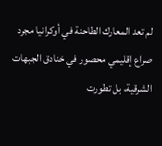لم تعد المعارك الطاحنة في أوكرانيا مجرد صراع إقليمي محصور في خنادق الجبهات الشرقية، بل تطورت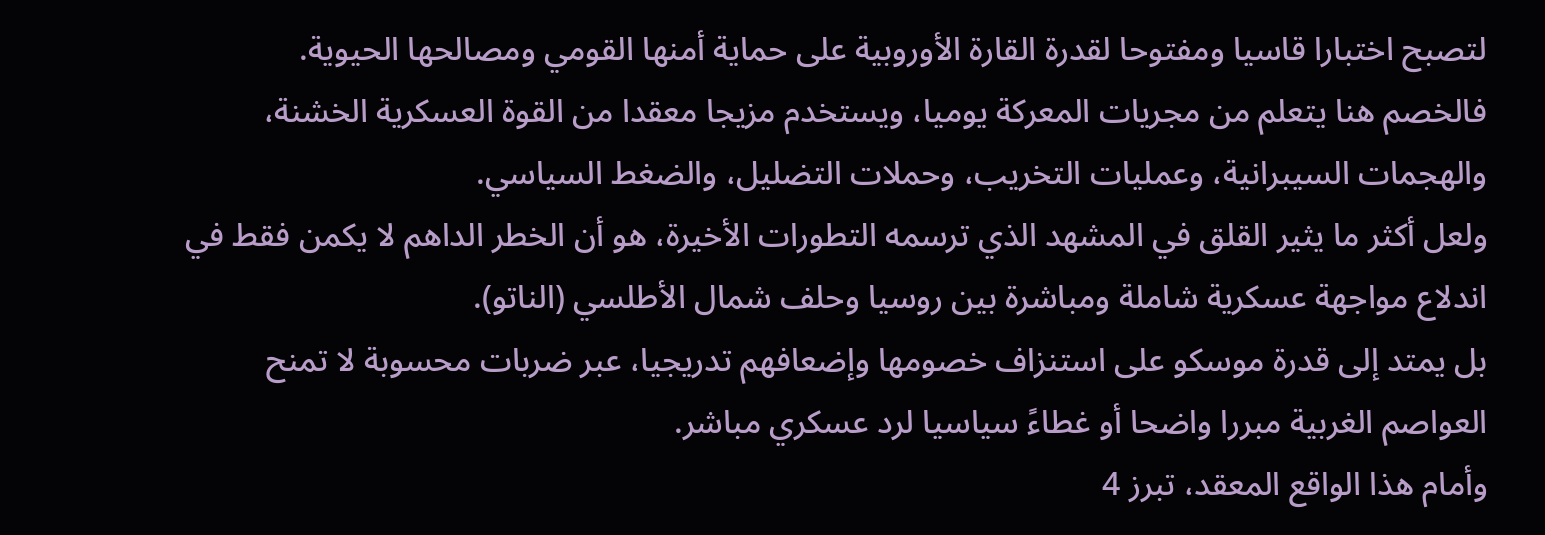لتصبح اختبارا قاسيا ومفتوحا لقدرة القارة الأوروبية على حماية أمنها القومي ومصالحها الحيوية.
فالخصم هنا يتعلم من مجريات المعركة يوميا، ويستخدم مزيجا معقدا من القوة العسكرية الخشنة، والهجمات السيبرانية، وعمليات التخريب، وحملات التضليل، والضغط السياسي.
ولعل أكثر ما يثير القلق في المشهد الذي ترسمه التطورات الأخيرة، هو أن الخطر الداهم لا يكمن فقط في اندلاع مواجهة عسكرية شاملة ومباشرة بين روسيا وحلف شمال الأطلسي (الناتو).
بل يمتد إلى قدرة موسكو على استنزاف خصومها وإضعافهم تدريجيا، عبر ضربات محسوبة لا تمنح العواصم الغربية مبررا واضحا أو غطاءً سياسيا لرد عسكري مباشر.
وأمام هذا الواقع المعقد، تبرز 4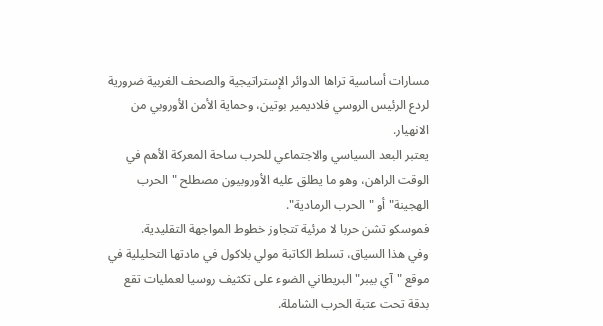مسارات أساسية تراها الدوائر الإستراتيجية والصحف الغربية ضرورية لردع الرئيس الروسي فلاديمير بوتين، وحماية الأمن الأوروبي من الانهيار.
يعتبر البعد السياسي والاجتماعي للحرب ساحة المعركة الأهم في الوقت الراهن، وهو ما يطلق عليه الأوروبيون مصطلح "الحرب الهجينة" أو "الحرب الرمادية".
فموسكو تشن حربا لا مرئية تتجاوز خطوط المواجهة التقليدية.
وفي هذا السياق، تسلط الكاتبة مولي بلاكول في مادتها التحليلية في موقع "آي بيبر" البريطاني الضوء على تكثيف روسيا لعمليات تقع بدقة تحت عتبة الحرب الشاملة.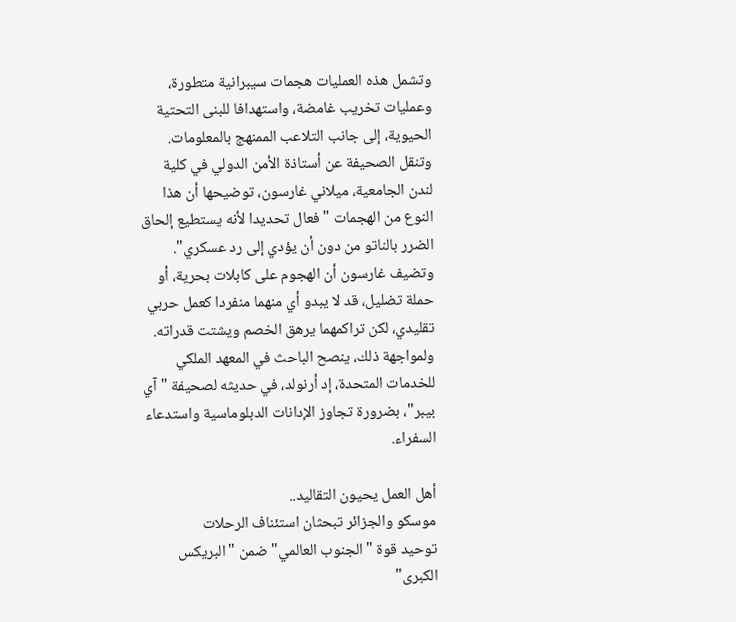وتشمل هذه العمليات هجمات سيبرانية متطورة، وعمليات تخريب غامضة، واستهدافا للبنى التحتية الحيوية، إلى جانب التلاعب الممنهج بالمعلومات.
وتنقل الصحيفة عن أستاذة الأمن الدولي في كلية لندن الجامعية، ميلاني غارسون، توضيحها أن هذا النوع من الهجمات "فعال تحديدا لأنه يستطيع إلحاق الضرر بالناتو من دون أن يؤدي إلى رد عسكري".
وتضيف غارسون أن الهجوم على كابلات بحرية، أو حملة تضليل، قد لا يبدو أي منهما منفردا كعمل حربي تقليدي، لكن تراكمهما يرهق الخصم ويشتت قدراته.
ولمواجهة ذلك، ينصح الباحث في المعهد الملكي للخدمات المتحدة، إد أرنولد، في حديثه لصحيفة "آي بيبر"، بضرورة تجاوز الإدانات الدبلوماسية واستدعاء السفراء.

أهل العمل يحيون التقاليد..
موسكو والجزائر تبحثان استئناف الرحلات
توحيد قوة "الجنوب العالمي" ضمن "البريكس الكبرى"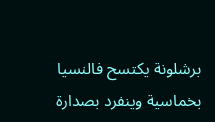برشلونة يكتسح فالنسيا بخماسية وينفرد بصدارة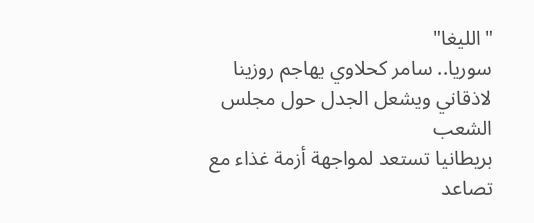"الليغا"
سوريا.. سامر كحلاوي يهاجم روزينا لاذقاني ويشعل الجدل حول مجلس الشعب
بريطانيا تستعد لمواجهة أزمة غذاء مع تصاعد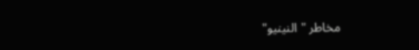مخاطر "النينيو"